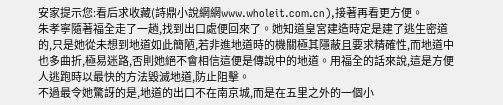安家提示您:看后求收藏(詩鼎小說網網www.wholeit.com.cn),接著再看更方便。
朱孝寧隨著福全走了一趟,找到出口處便回來了。她知道皇宮建造時定是建了逃生密道的,只是她從未想到地道如此簡陋,若非進地道時的機關極其隱蔽且要求精確性,而地道中也多曲折,極易迷路,否則她絕不會相信這便是傳說中的地道。用福全的話來說,這是方便人逃跑時以最快的方法毀滅地道,防止阻擊。
不過最令她驚訝的是,地道的出口不在南京城,而是在五里之外的一個小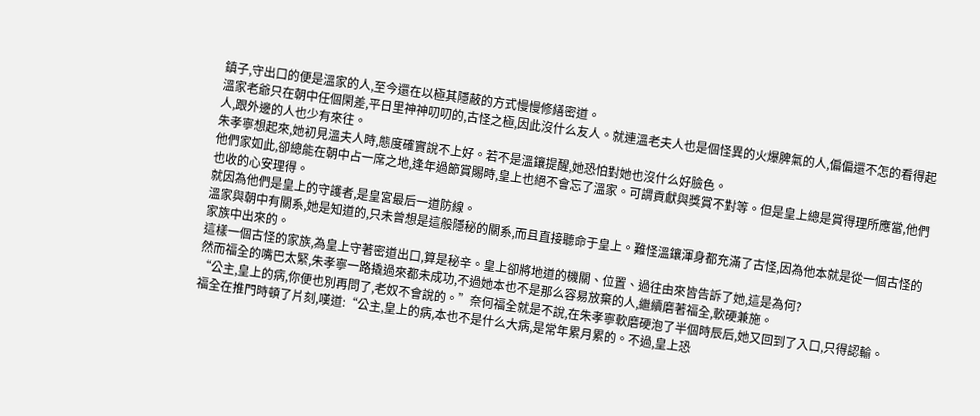鎮子,守出口的便是溫家的人,至今還在以極其隱蔽的方式慢慢修繕密道。
溫家老爺只在朝中任個閑差,平日里神神叨叨的,古怪之極,因此沒什么友人。就連溫老夫人也是個怪異的火爆脾氣的人,偏偏還不怎的看得起人,跟外邊的人也少有來往。
朱孝寧想起來,她初見溫夫人時,態度確實說不上好。若不是溫鑲提醒,她恐怕對她也沒什么好臉色。
他們家如此,卻總能在朝中占一席之地,逢年過節賞賜時,皇上也絕不會忘了溫家。可謂貢獻與獎賞不對等。但是皇上總是賞得理所應當,他們也收的心安理得。
就因為他們是皇上的守護者,是皇宮最后一道防線。
溫家與朝中有關系,她是知道的,只未曾想是這般隱秘的關系,而且直接聽命于皇上。難怪溫鑲渾身都充滿了古怪,因為他本就是從一個古怪的家族中出來的。
這樣一個古怪的家族,為皇上守著密道出口,算是秘辛。皇上卻將地道的機關、位置、過往由來皆告訴了她,這是為何?
然而福全的嘴巴太緊,朱孝寧一路撬過來都未成功,不過她本也不是那么容易放棄的人,繼續磨著福全,軟硬兼施。
“公主,皇上的病,你便也別再問了,老奴不會說的。”奈何福全就是不說,在朱孝寧軟磨硬泡了半個時辰后,她又回到了入口,只得認輸。
福全在推門時頓了片刻,嘆道:“公主,皇上的病,本也不是什么大病,是常年累月累的。不過,皇上恐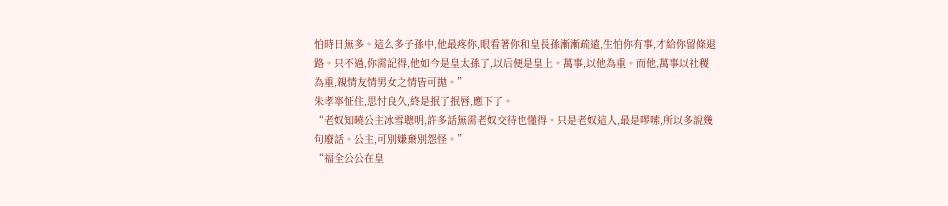怕時日無多。這么多子孫中,他最疼你,眼看著你和皇長孫漸漸疏遠,生怕你有事,才給你留條退路。只不過,你需記得,他如今是皇太孫了,以后便是皇上。萬事,以他為重。而他,萬事以社稷為重,親情友情男女之情皆可拋。”
朱孝寧怔住,思忖良久,終是抿了抿唇,應下了。
“老奴知曉公主冰雪聰明,許多話無需老奴交待也懂得。只是老奴這人,最是啰嗦,所以多說幾句廢話。公主,可別嫌棄別怨怪。”
“福全公公在皇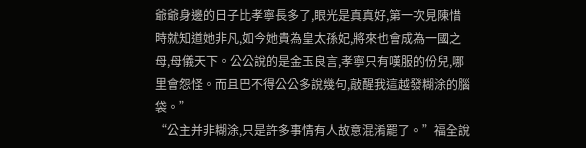爺爺身邊的日子比孝寧長多了,眼光是真真好,第一次見陳惜時就知道她非凡,如今她貴為皇太孫妃,將來也會成為一國之母,母儀天下。公公說的是金玉良言,孝寧只有嘆服的份兒,哪里會怨怪。而且巴不得公公多說幾句,敲醒我這越發糊涂的腦袋。”
“公主并非糊涂,只是許多事情有人故意混淆罷了。”福全說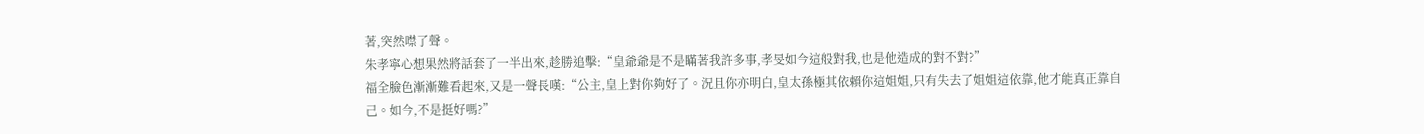著,突然噤了聲。
朱孝寧心想果然將話套了一半出來,趁勝追擊:“皇爺爺是不是瞞著我許多事,孝旻如今這般對我,也是他造成的對不對?”
福全臉色漸漸難看起來,又是一聲長嘆:“公主,皇上對你夠好了。況且你亦明白,皇太孫極其依賴你這姐姐,只有失去了姐姐這依靠,他才能真正靠自己。如今,不是挺好嗎?”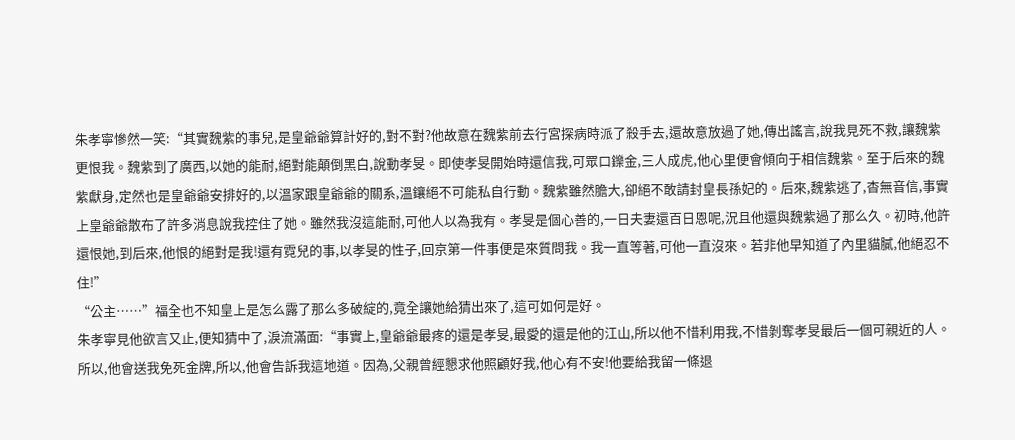朱孝寧慘然一笑:“其實魏紫的事兒,是皇爺爺算計好的,對不對?他故意在魏紫前去行宮探病時派了殺手去,還故意放過了她,傳出謠言,說我見死不救,讓魏紫更恨我。魏紫到了廣西,以她的能耐,絕對能顛倒黑白,說動孝旻。即使孝旻開始時還信我,可眾口鑠金,三人成虎,他心里便會傾向于相信魏紫。至于后來的魏紫獻身,定然也是皇爺爺安排好的,以溫家跟皇爺爺的關系,溫鑲絕不可能私自行動。魏紫雖然膽大,卻絕不敢請封皇長孫妃的。后來,魏紫逃了,杳無音信,事實上皇爺爺散布了許多消息說我控住了她。雖然我沒這能耐,可他人以為我有。孝旻是個心善的,一日夫妻還百日恩呢,況且他還與魏紫過了那么久。初時,他許還恨她,到后來,他恨的絕對是我!還有霓兒的事,以孝旻的性子,回京第一件事便是來質問我。我一直等著,可他一直沒來。若非他早知道了內里貓膩,他絕忍不住!”
“公主……”福全也不知皇上是怎么露了那么多破綻的,竟全讓她給猜出來了,這可如何是好。
朱孝寧見他欲言又止,便知猜中了,淚流滿面:“事實上,皇爺爺最疼的還是孝旻,最愛的還是他的江山,所以他不惜利用我,不惜剝奪孝旻最后一個可親近的人。所以,他會送我免死金牌,所以,他會告訴我這地道。因為,父親曾經懇求他照顧好我,他心有不安!他要給我留一條退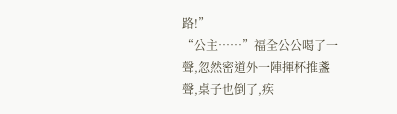路!”
“公主……”福全公公喝了一聲,忽然密道外一陣揮杯推盞聲,桌子也倒了,疾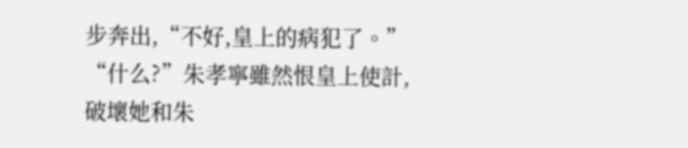步奔出,“不好,皇上的病犯了。”
“什么?”朱孝寧雖然恨皇上使計,破壞她和朱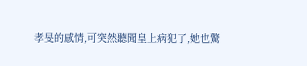孝旻的感情,可突然聽聞皇上病犯了,她也驚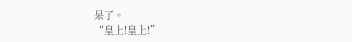呆了。
“皇上!皇上!”